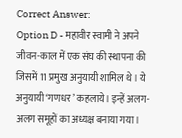Correct Answer:
Option D - महावीर स्वामी ने अपने जीवन-काल में एक संघ की स्थापना की जिसमें 11 प्रमुख अनुयायी शामिल थे। ये अनुयायी ‘गणधर’ कहलाये। इन्हें अलग-अलग समूहों का अध्यक्ष बनाया गया।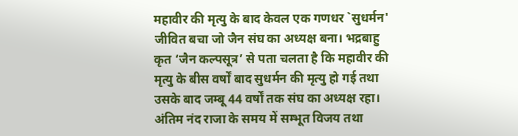महावीर की मृत्यु के बाद केवल एक गणधर `सुधर्मन' जीवित बचा जो जैन संघ का अध्यक्ष बना। भद्रबाहु कृत ‘जैन कल्पसूत्र’ से पता चलता है कि महावीर की मृत्यु के बीस वर्षों बाद सुधर्मन की मृत्यु हो गई तथा उसके बाद जम्बू 44 वर्षों तक संघ का अध्यक्ष रहा। अंतिम नंद राजा के समय में सम्भूत विजय तथा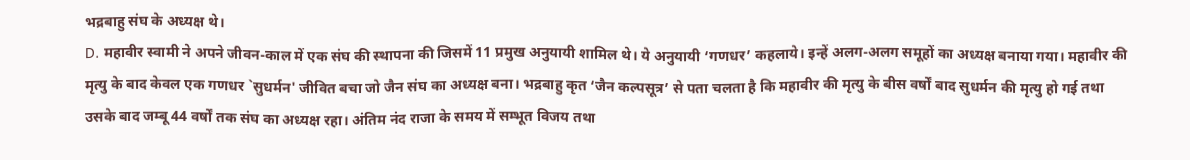भद्रबाहु संघ के अध्यक्ष थे।
D. महावीर स्वामी ने अपने जीवन-काल में एक संघ की स्थापना की जिसमें 11 प्रमुख अनुयायी शामिल थे। ये अनुयायी ‘गणधर’ कहलाये। इन्हें अलग-अलग समूहों का अध्यक्ष बनाया गया। महावीर की मृत्यु के बाद केवल एक गणधर `सुधर्मन' जीवित बचा जो जैन संघ का अध्यक्ष बना। भद्रबाहु कृत ‘जैन कल्पसूत्र’ से पता चलता है कि महावीर की मृत्यु के बीस वर्षों बाद सुधर्मन की मृत्यु हो गई तथा उसके बाद जम्बू 44 वर्षों तक संघ का अध्यक्ष रहा। अंतिम नंद राजा के समय में सम्भूत विजय तथा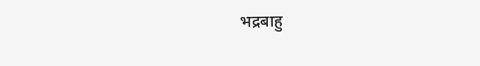भद्रबाहु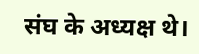संघ के अध्यक्ष थे।